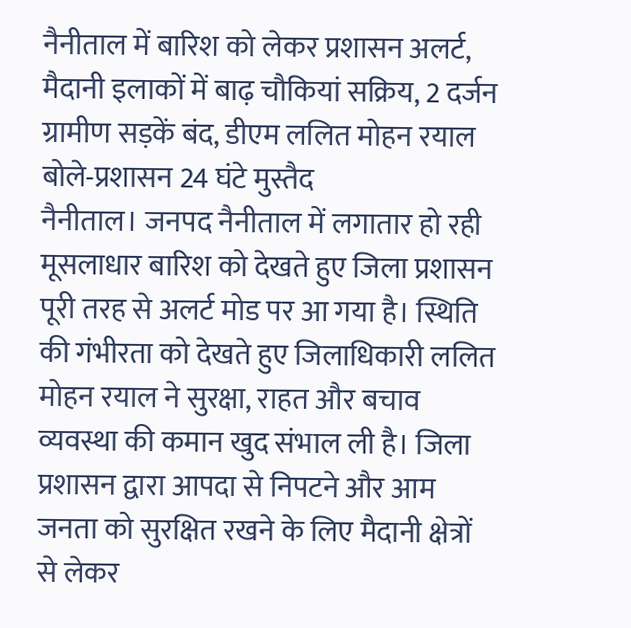नैनीताल में बारिश को लेकर प्रशासन अलर्ट, मैदानी इलाकों में बाढ़ चौकियां सक्रिय, 2 दर्जन ग्रामीण सड़कें बंद, डीएम ललित मोहन रयाल बोले-प्रशासन 24 घंटे मुस्तैद
नैनीताल। जनपद नैनीताल में लगातार हो रही मूसलाधार बारिश को देखते हुए जिला प्रशासन पूरी तरह से अलर्ट मोड पर आ गया है। स्थिति की गंभीरता को देखते हुए जिलाधिकारी ललित मोहन रयाल ने सुरक्षा, राहत और बचाव व्यवस्था की कमान खुद संभाल ली है। जिला प्रशासन द्वारा आपदा से निपटने और आम जनता को सुरक्षित रखने के लिए मैदानी क्षेत्रों से लेकर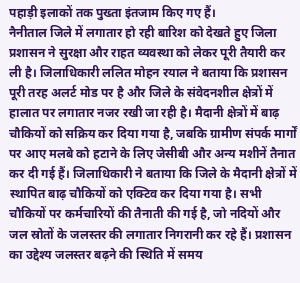पहाड़ी इलाकों तक पुख्ता इंतजाम किए गए हैं।
नैनीताल जिले में लगातार हो रही बारिश को देखते हुए जिला प्रशासन ने सुरक्षा और राहत व्यवस्था को लेकर पूरी तैयारी कर ली है। जिलाधिकारी ललित मोहन रयाल ने बताया कि प्रशासन पूरी तरह अलर्ट मोड पर है और जिले के संवेदनशील क्षेत्रों में हालात पर लगातार नजर रखी जा रही है। मैदानी क्षेत्रों में बाढ़ चौकियों को सक्रिय कर दिया गया है, जबकि ग्रामीण संपर्क मार्गों पर आए मलबे को हटाने के लिए जेसीबी और अन्य मशीनें तैनात कर दी गई हैं। जिलाधिकारी ने बताया कि जिले के मैदानी क्षेत्रों में स्थापित बाढ़ चौकियों को एक्टिव कर दिया गया है। सभी चौकियों पर कर्मचारियों की तैनाती की गई है, जो नदियों और जल स्रोतों के जलस्तर की लगातार निगरानी कर रहे हैं। प्रशासन का उद्देश्य जलस्तर बढ़ने की स्थिति में समय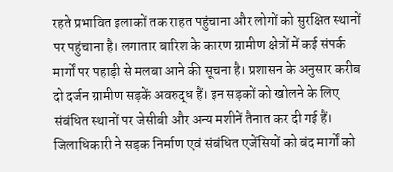रहते प्रभावित इलाकों तक राहत पहुंचाना और लोगों को सुरक्षित स्थानों पर पहुंचाना है। लगातार बारिश के कारण ग्रामीण क्षेत्रों में कई संपर्क मार्गों पर पहाड़ी से मलबा आने की सूचना है। प्रशासन के अनुसार करीब दो दर्जन ग्रामीण सड़कें अवरुद्ध हैं। इन सड़कों को खोलने के लिए संबंधित स्थानों पर जेसीबी और अन्य मशीनें तैनात कर दी गई हैं। जिलाधिकारी ने सड़क निर्माण एवं संबंधित एजेंसियों को बंद मार्गों को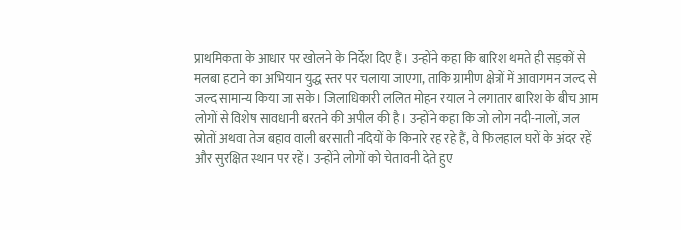प्राथमिकता के आधार पर खोलने के निर्देश दिए हैं। उन्होंने कहा कि बारिश थमते ही सड़कों से मलबा हटाने का अभियान युद्ध स्तर पर चलाया जाएगा, ताकि ग्रामीण क्षेत्रों में आवागमन जल्द से जल्द सामान्य किया जा सके। जिलाधिकारी ललित मोहन रयाल ने लगातार बारिश के बीच आम लोगों से विशेष सावधानी बरतने की अपील की है। उन्होंने कहा कि जो लोग नदी-नालों, जल स्रोतों अथवा तेज बहाव वाली बरसाती नदियों के किनारे रह रहे हैं, वे फिलहाल घरों के अंदर रहें और सुरक्षित स्थान पर रहें। उन्होंने लोगों को चेतावनी देते हुए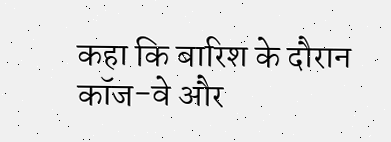कहा कि बारिश के दौरान कॉज-वे और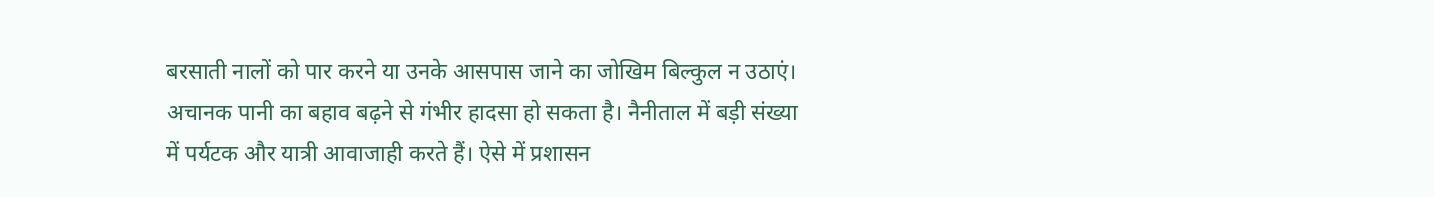बरसाती नालों को पार करने या उनके आसपास जाने का जोखिम बिल्कुल न उठाएं। अचानक पानी का बहाव बढ़ने से गंभीर हादसा हो सकता है। नैनीताल में बड़ी संख्या में पर्यटक और यात्री आवाजाही करते हैं। ऐसे में प्रशासन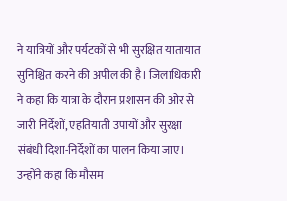ने यात्रियों और पर्यटकों से भी सुरक्षित यातायात सुनिश्चित करने की अपील की है। जिलाधिकारी ने कहा कि यात्रा के दौरान प्रशासन की ओर से जारी निर्देशों, एहतियाती उपायों और सुरक्षा संबंधी दिशा-निर्देशों का पालन किया जाए। उन्होंने कहा कि मौसम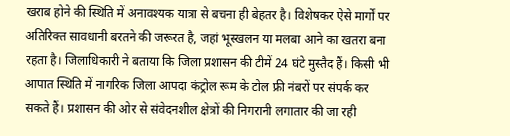खराब होने की स्थिति में अनावश्यक यात्रा से बचना ही बेहतर है। विशेषकर ऐसे मार्गों पर अतिरिक्त सावधानी बरतने की जरूरत है, जहां भूस्खलन या मलबा आने का खतरा बना रहता है। जिलाधिकारी ने बताया कि जिला प्रशासन की टीमें 24 घंटे मुस्तैद हैं। किसी भी आपात स्थिति में नागरिक जिला आपदा कंट्रोल रूम के टोल फ्री नंबरों पर संपर्क कर सकते हैं। प्रशासन की ओर से संवेदनशील क्षेत्रों की निगरानी लगातार की जा रही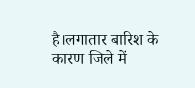है।लगातार बारिश के कारण जिले में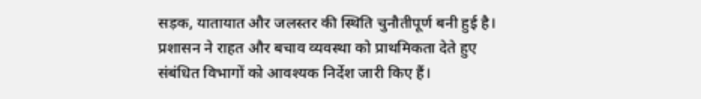सड़क, यातायात और जलस्तर की स्थिति चुनौतीपूर्ण बनी हुई है। प्रशासन ने राहत और बचाव व्यवस्था को प्राथमिकता देते हुए संबंधित विभागों को आवश्यक निर्देश जारी किए हैं।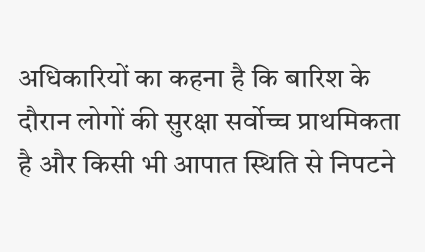अधिकारियों का कहना है कि बारिश के दौरान लोगों की सुरक्षा सर्वोच्च प्राथमिकता है और किसी भी आपात स्थिति से निपटने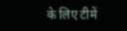के लिए टीमें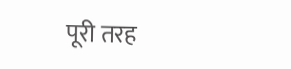पूरी तरह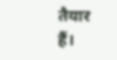तैयार हैं।